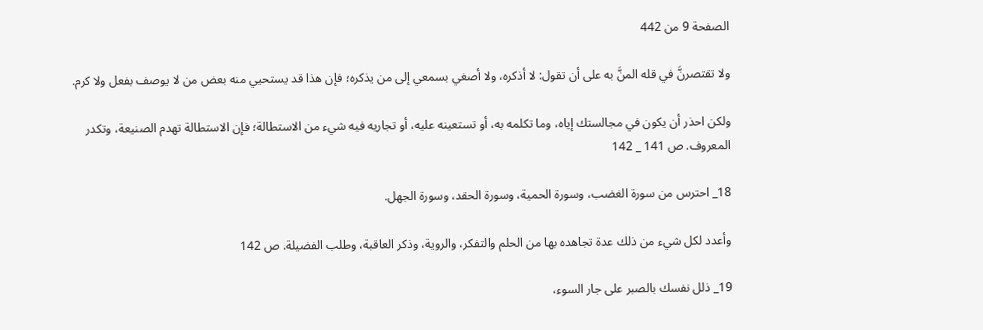الصفحة 9 من 442

ولا تقتصرنَّ في قله المنَّ به على أن تقول: لا أذكره، ولا أصغي بسمعي إلى من يذكره؛ فإن هذا قد يستحيي منه بعض من لا يوصف بفعل ولا كرم.

ولكن احذر أن يكون في مجالستك إياه، وما تكلمه به، أو تستعينه عليه، أو تجاريه فيه شيء من الاستطالة؛ فإن الاستطالة تهدم الصنيعة، وتكدر المعروف. ص 141 _ 142

18_ احترس من سورة الغضب، وسورة الحمية، وسورة الحقد، وسورة الجهل.

وأعدد لكل شيء من ذلك عدة تجاهده بها من الحلم والتفكر، والروية، وذكر العاقبة، وطلب الفضيلة. ص 142

19_ ذلل نفسك بالصبر على جار السوء،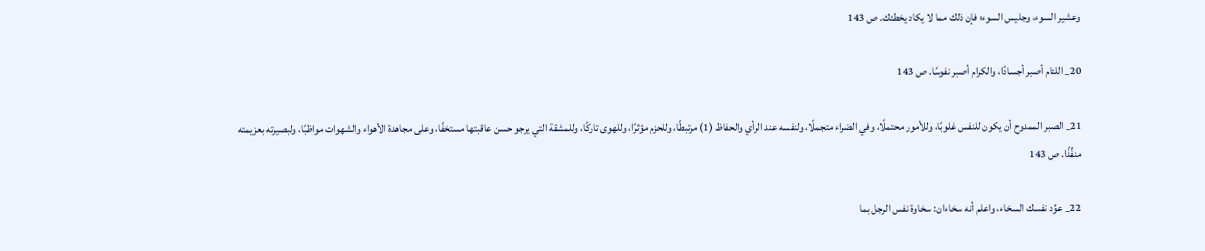وعشير السوء، وجليس السوء؛ فإن ذلك مما لا يكاد يخطئك. ص 143

20_ اللئام أصبر أجسادًا، والكرام أصبر نفوسًا. ص 143

21_ الصبر الممدوح أن يكون للنفس غلوبًا، وللأمور محتملًا، وفي الضراء متجملًا، ولنفسه عند الرأي والحفاظ (1) مرتبطًا، وللحزم مؤثرًا، وللهوى تاركًا، وللمشقة التي يرجو حسن عاقبتها مستخفًا، وعلى مجاهدة الأهواء والشهوات مواظبًا، ولبصيرته بعزيمته منفِّذًا. ص 143

22_ عوِّد نفسك السخاء، واعلم أنه سخاءان: سخاوة نفس الرجل بما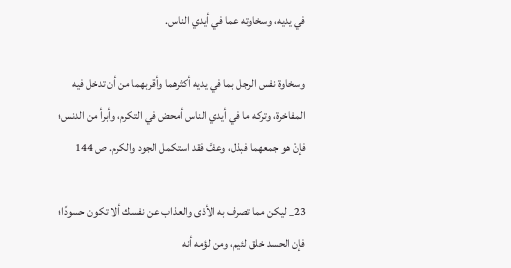في يديه، وسخاوته عما في أيدي الناس.

وسخاوة نفس الرجل بما في يديه أكثرهما وأقربهما من أن تدخل فيه المفاخرة، وتركه ما في أيدي الناس أمحض في التكرم، وأبرأ من الدنس؛ فإنْ هو جمعهما فبذل، وعفَّ فقد استكمل الجود والكرم. ص 144

23_ ليكن مما تصرف به الأذى والعذاب عن نفسك ألا تكون حسودًا؛ فإن الحسد خلق لئيم، ومن لؤمه أنه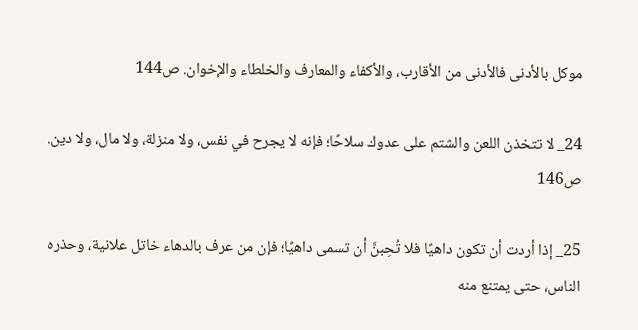موكل بالأدنى فالأدنى من الأقارب، والأكفاء والمعارف والخلطاء والإخوان. ص144

24_ لا تتخذن اللعن والشتم على عدوك سلاحًا؛ فإنه لا يجرح في نفس، ولا منزلة، ولا مال، ولا دين. ص146

25_ إذا أردت أن تكون داهيًا فلا تُحِبنَّ أن تسمى داهيًا؛ فإن من عرف بالدهاء خاتل علانية، وحذره الناس، حتى يمتنع منه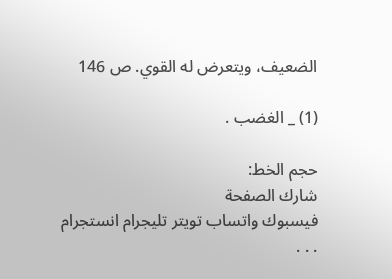الضعيف، ويتعرض له القوي. ص 146

(1) _ الغضب .

حجم الخط:
شارك الصفحة
فيسبوك واتساب تويتر تليجرام انستجرام
. . .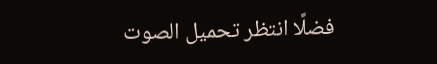فضلًا انتظر تحميل الصوت